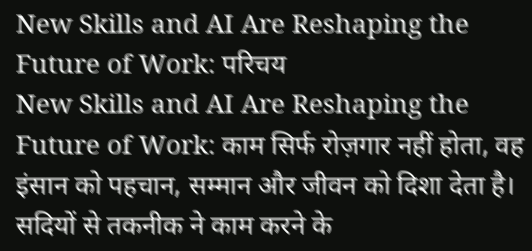New Skills and AI Are Reshaping the Future of Work: परिचय
New Skills and AI Are Reshaping the Future of Work: काम सिर्फ रोज़गार नहीं होता, वह इंसान को पहचान, सम्मान और जीवन को दिशा देता है। सदियों से तकनीक ने काम करने के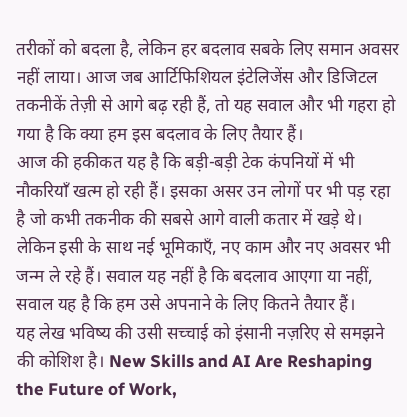तरीकों को बदला है, लेकिन हर बदलाव सबके लिए समान अवसर नहीं लाया। आज जब आर्टिफिशियल इंटेलिजेंस और डिजिटल तकनीकें तेज़ी से आगे बढ़ रही हैं, तो यह सवाल और भी गहरा हो गया है कि क्या हम इस बदलाव के लिए तैयार हैं।
आज की हकीकत यह है कि बड़ी-बड़ी टेक कंपनियों में भी नौकरियाँ खत्म हो रही हैं। इसका असर उन लोगों पर भी पड़ रहा है जो कभी तकनीक की सबसे आगे वाली कतार में खड़े थे। लेकिन इसी के साथ नई भूमिकाएँ, नए काम और नए अवसर भी जन्म ले रहे हैं। सवाल यह नहीं है कि बदलाव आएगा या नहीं, सवाल यह है कि हम उसे अपनाने के लिए कितने तैयार हैं।
यह लेख भविष्य की उसी सच्चाई को इंसानी नज़रिए से समझने की कोशिश है। New Skills and AI Are Reshaping the Future of Work,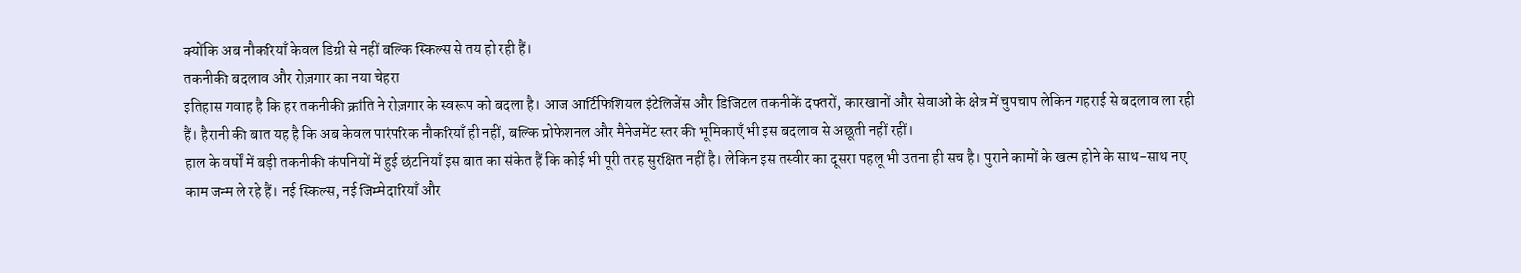क्योंकि अब नौकरियाँ केवल डिग्री से नहीं बल्कि स्किल्स से तय हो रही हैं।
तकनीकी बदलाव और रोज़गार का नया चेहरा
इतिहास गवाह है कि हर तकनीकी क्रांति ने रोज़गार के स्वरूप को बदला है। आज आर्टिफिशियल इंटेलिजेंस और डिजिटल तकनीकें दफ्तरों, कारखानों और सेवाओं के क्षेत्र में चुपचाप लेकिन गहराई से बदलाव ला रही हैं। हैरानी की बात यह है कि अब केवल पारंपरिक नौकरियाँ ही नहीं, बल्कि प्रोफेशनल और मैनेजमेंट स्तर की भूमिकाएँ भी इस बदलाव से अछूती नहीं रहीं।
हाल के वर्षों में बड़ी तकनीकी कंपनियों में हुई छंटनियाँ इस बात का संकेत हैं कि कोई भी पूरी तरह सुरक्षित नहीं है। लेकिन इस तस्वीर का दूसरा पहलू भी उतना ही सच है। पुराने कामों के खत्म होने के साथ-साथ नए काम जन्म ले रहे हैं। नई स्किल्स, नई जिम्मेदारियाँ और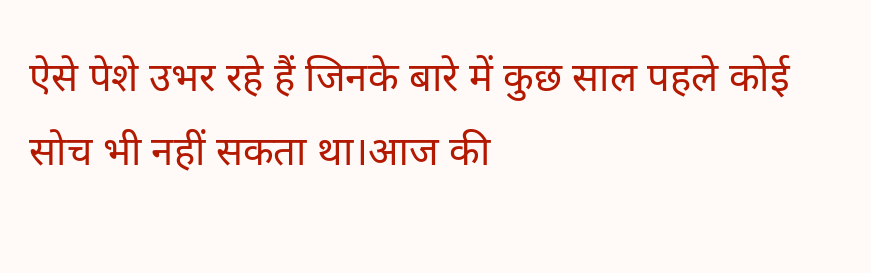ऐसे पेशे उभर रहे हैं जिनके बारे में कुछ साल पहले कोई सोच भी नहीं सकता था।आज की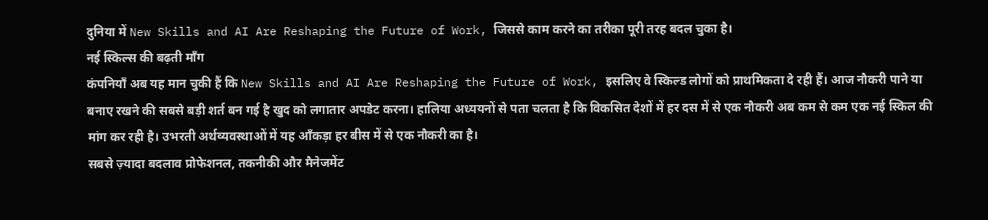दुनिया में New Skills and AI Are Reshaping the Future of Work, जिससे काम करने का तरीका पूरी तरह बदल चुका है।
नई स्किल्स की बढ़ती माँग
कंपनियाँ अब यह मान चुकी हैं कि New Skills and AI Are Reshaping the Future of Work, इसलिए वे स्किल्ड लोगों को प्राथमिकता दे रही हैं। आज नौकरी पाने या बनाए रखने की सबसे बड़ी शर्त बन गई है खुद को लगातार अपडेट करना। हालिया अध्ययनों से पता चलता है कि विकसित देशों में हर दस में से एक नौकरी अब कम से कम एक नई स्किल की मांग कर रही है। उभरती अर्थव्यवस्थाओं में यह आँकड़ा हर बीस में से एक नौकरी का है।
सबसे ज़्यादा बदलाव प्रोफेशनल, तकनीकी और मैनेजमेंट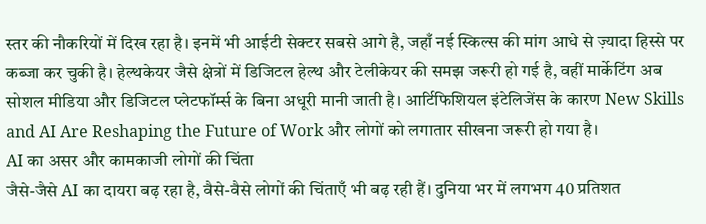स्तर की नौकरियों में दिख रहा है। इनमें भी आईटी सेक्टर सबसे आगे है, जहाँ नई स्किल्स की मांग आधे से ज़्यादा हिस्से पर कब्जा कर चुकी है। हेल्थकेयर जैसे क्षेत्रों में डिजिटल हेल्थ और टेलीकेयर की समझ जरूरी हो गई है, वहीं मार्केटिंग अब सोशल मीडिया और डिजिटल प्लेटफॉर्म्स के बिना अधूरी मानी जाती है। आर्टिफिशियल इंटेलिजेंस के कारण New Skills and AI Are Reshaping the Future of Work और लोगों को लगातार सीखना जरूरी हो गया है।
AI का असर और कामकाजी लोगों की चिंता
जैसे-जैसे AI का दायरा बढ़ रहा है, वैसे-वैसे लोगों की चिंताएँ भी बढ़ रही हैं। दुनिया भर में लगभग 40 प्रतिशत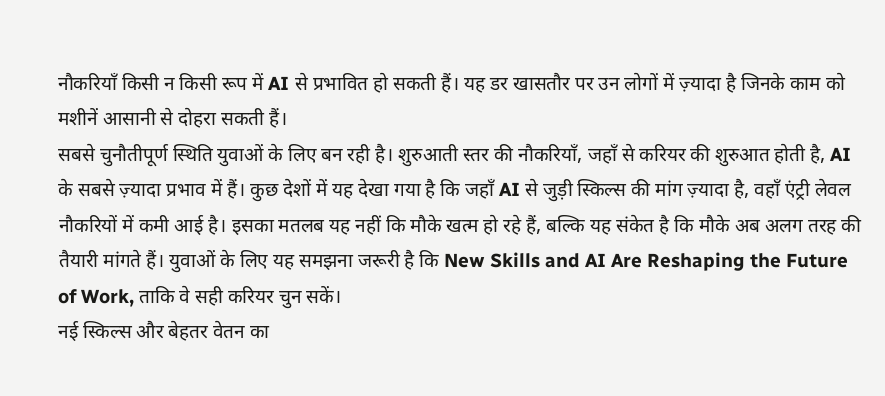नौकरियाँ किसी न किसी रूप में AI से प्रभावित हो सकती हैं। यह डर खासतौर पर उन लोगों में ज़्यादा है जिनके काम को मशीनें आसानी से दोहरा सकती हैं।
सबसे चुनौतीपूर्ण स्थिति युवाओं के लिए बन रही है। शुरुआती स्तर की नौकरियाँ, जहाँ से करियर की शुरुआत होती है, AI के सबसे ज़्यादा प्रभाव में हैं। कुछ देशों में यह देखा गया है कि जहाँ AI से जुड़ी स्किल्स की मांग ज़्यादा है, वहाँ एंट्री लेवल नौकरियों में कमी आई है। इसका मतलब यह नहीं कि मौके खत्म हो रहे हैं, बल्कि यह संकेत है कि मौके अब अलग तरह की तैयारी मांगते हैं। युवाओं के लिए यह समझना जरूरी है कि New Skills and AI Are Reshaping the Future of Work, ताकि वे सही करियर चुन सकें।
नई स्किल्स और बेहतर वेतन का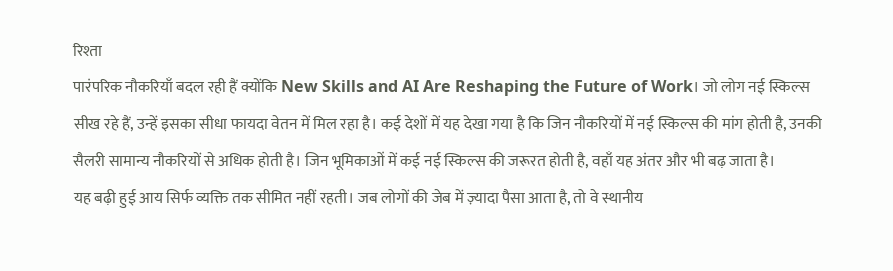रिश्ता
पारंपरिक नौकरियाँ बदल रही हैं क्योंकि New Skills and AI Are Reshaping the Future of Work। जो लोग नई स्किल्स सीख रहे हैं, उन्हें इसका सीधा फायदा वेतन में मिल रहा है। कई देशों में यह देखा गया है कि जिन नौकरियों में नई स्किल्स की मांग होती है, उनकी सैलरी सामान्य नौकरियों से अधिक होती है। जिन भूमिकाओं में कई नई स्किल्स की जरूरत होती है, वहाँ यह अंतर और भी बढ़ जाता है।
यह बढ़ी हुई आय सिर्फ व्यक्ति तक सीमित नहीं रहती। जब लोगों की जेब में ज़्यादा पैसा आता है, तो वे स्थानीय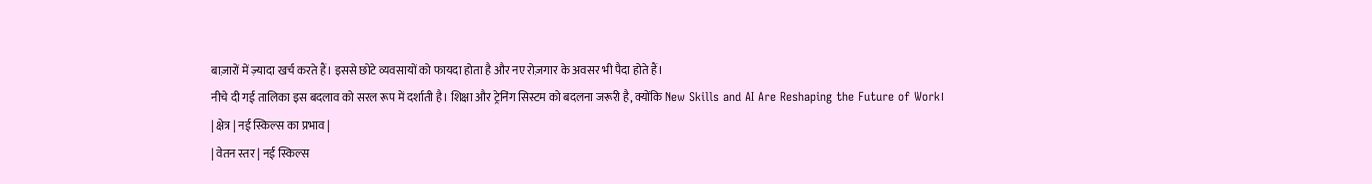बाज़ारों में ज़्यादा खर्च करते हैं। इससे छोटे व्यवसायों को फायदा होता है और नए रोज़गार के अवसर भी पैदा होते हैं।
नीचे दी गई तालिका इस बदलाव को सरल रूप में दर्शाती है। शिक्षा और ट्रेनिंग सिस्टम को बदलना जरूरी है, क्योंकि New Skills and AI Are Reshaping the Future of Work।
| क्षेत्र | नई स्किल्स का प्रभाव |
| वेतन स्तर | नई स्किल्स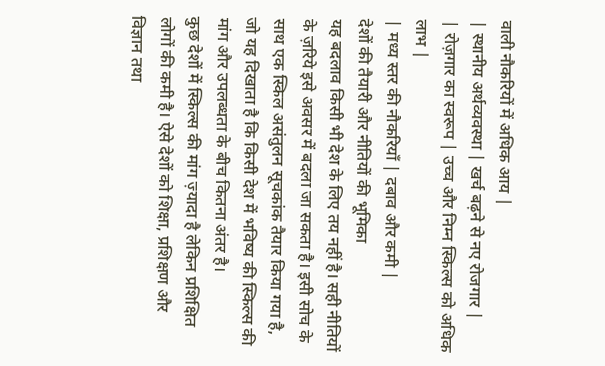वाली नौकरियों में अधिक आय |
| स्थानीय अर्थव्यवस्था | खर्च बढ़ने से नए रोजगार |
| रोज़गार का स्वरूप | उच्च और निम्न स्किल्स को अधिक लाभ |
| मध्य स्तर की नौकरियाँ | दबाव और कमी |
देशों की तैयारी और नीतियों की भूमिका
यह बदलाव किसी भी देश के लिए तय नहीं है। सही नीतियों के ज़रिये इसे अवसर में बदला जा सकता है। इसी सोच के साथ एक स्किल असंतुलन सूचकांक तैयार किया गया है, जो यह दिखाता है कि किसी देश में भविष्य की स्किल्स की मांग और उपलब्धता के बीच कितना अंतर है।
कुछ देशों में स्किल्स की मांग ज़्यादा है लेकिन प्रशिक्षित लोगों की कमी है। ऐसे देशों को शिक्षा, प्रशिक्षण और विज्ञान तथा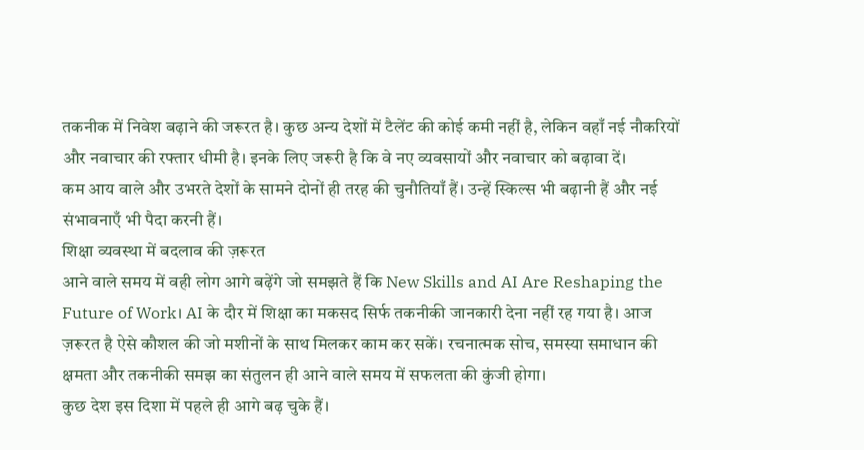तकनीक में निवेश बढ़ाने की जरूरत है। कुछ अन्य देशों में टैलेंट की कोई कमी नहीं है, लेकिन वहाँ नई नौकरियों और नवाचार की रफ्तार धीमी है। इनके लिए जरूरी है कि वे नए व्यवसायों और नवाचार को बढ़ावा दें।
कम आय वाले और उभरते देशों के सामने दोनों ही तरह की चुनौतियाँ हैं। उन्हें स्किल्स भी बढ़ानी हैं और नई संभावनाएँ भी पैदा करनी हैं।
शिक्षा व्यवस्था में बदलाव की ज़रूरत
आने वाले समय में वही लोग आगे बढ़ेंगे जो समझते हैं कि New Skills and AI Are Reshaping the Future of Work। AI के दौर में शिक्षा का मकसद सिर्फ तकनीकी जानकारी देना नहीं रह गया है। आज ज़रूरत है ऐसे कौशल की जो मशीनों के साथ मिलकर काम कर सकें। रचनात्मक सोच, समस्या समाधान की क्षमता और तकनीकी समझ का संतुलन ही आने वाले समय में सफलता की कुंजी होगा।
कुछ देश इस दिशा में पहले ही आगे बढ़ चुके हैं।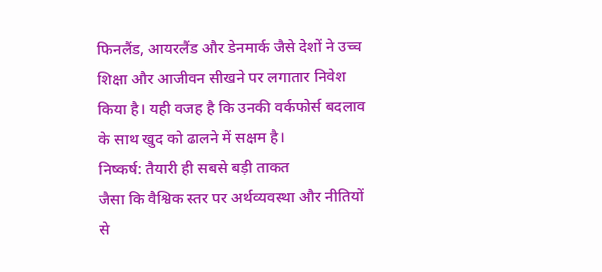फिनलैंड, आयरलैंड और डेनमार्क जैसे देशों ने उच्च शिक्षा और आजीवन सीखने पर लगातार निवेश किया है। यही वजह है कि उनकी वर्कफोर्स बदलाव के साथ खुद को ढालने में सक्षम है।
निष्कर्ष: तैयारी ही सबसे बड़ी ताकत
जैसा कि वैश्विक स्तर पर अर्थव्यवस्था और नीतियों से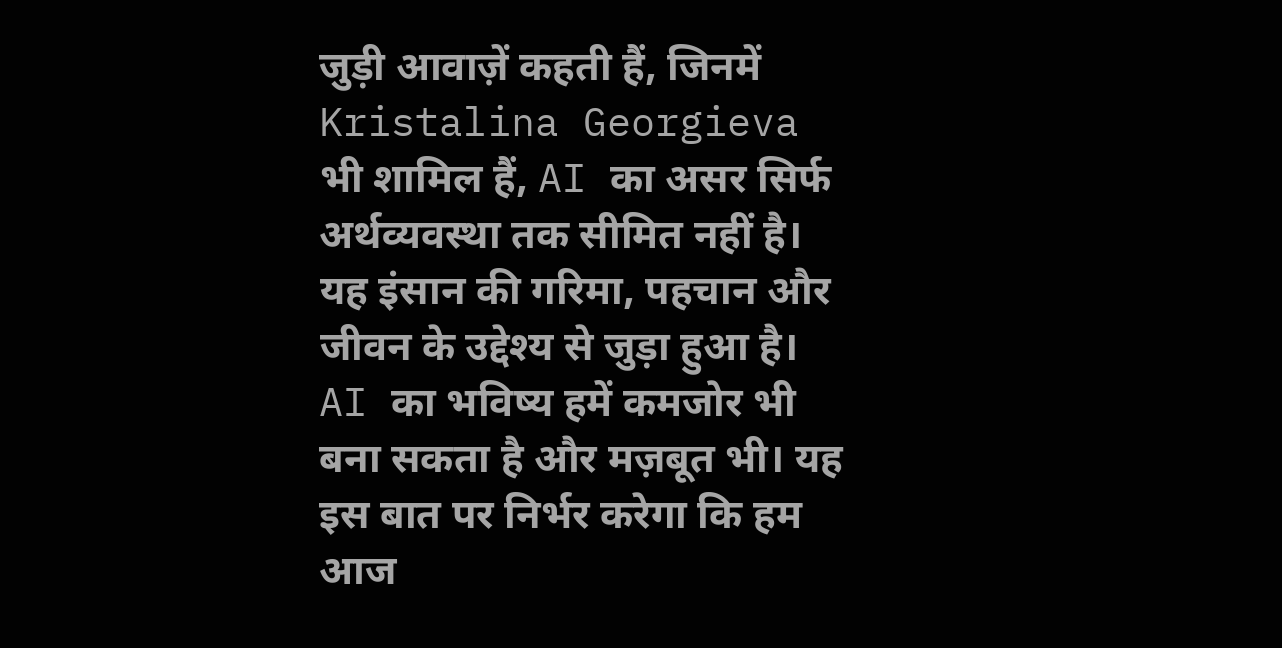जुड़ी आवाज़ें कहती हैं, जिनमें Kristalina Georgieva भी शामिल हैं, AI का असर सिर्फ अर्थव्यवस्था तक सीमित नहीं है। यह इंसान की गरिमा, पहचान और जीवन के उद्देश्य से जुड़ा हुआ है।
AI का भविष्य हमें कमजोर भी बना सकता है और मज़बूत भी। यह इस बात पर निर्भर करेगा कि हम आज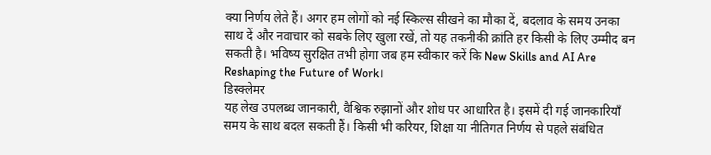क्या निर्णय लेते हैं। अगर हम लोगों को नई स्किल्स सीखने का मौका दें, बदलाव के समय उनका साथ दें और नवाचार को सबके लिए खुला रखें, तो यह तकनीकी क्रांति हर किसी के लिए उम्मीद बन सकती है। भविष्य सुरक्षित तभी होगा जब हम स्वीकार करें कि New Skills and AI Are Reshaping the Future of Work।
डिस्क्लेमर
यह लेख उपलब्ध जानकारी, वैश्विक रुझानों और शोध पर आधारित है। इसमें दी गई जानकारियाँ समय के साथ बदल सकती हैं। किसी भी करियर, शिक्षा या नीतिगत निर्णय से पहले संबंधित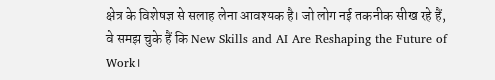क्षेत्र के विशेषज्ञ से सलाह लेना आवश्यक है। जो लोग नई तकनीक सीख रहे हैं, वे समझ चुके हैं कि New Skills and AI Are Reshaping the Future of Work।